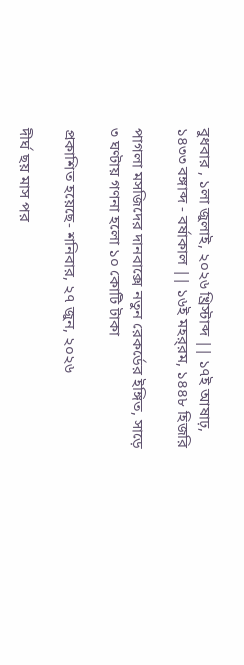বুধবার , ১লা জুলাই, ২০২৬ খ্রিস্টাব্দ || ১৭ই আষাঢ়, ১৪৩৩ বঙ্গাব্দ - বর্ষাকাল || ১৬ই মহর্‌রম, ১৪৪৮ হিজরি

পাগলা মসজিদের দানবাক্সে নতুন রেকর্ডের ইঙ্গিত, সাড়ে ৩ ঘণ্টায় গণনা হলো ১০ কোটি টাকা

প্রকাশিত হয়েছে- শনিবার, ২৭ জুন, ২০২৬

দীর্ঘ ছয় মাস পর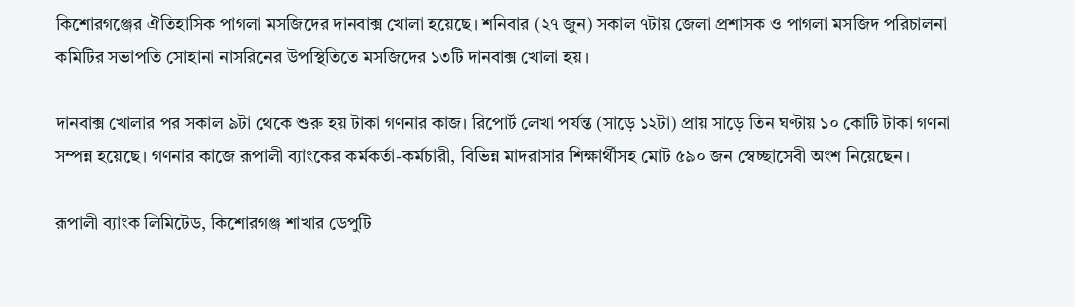কিশোরগঞ্জের ঐতিহাসিক পাগলা মসজিদের দানবাক্স খোলা হয়েছে। শনিবার (২৭ জুন) সকাল ৭টায় জেলা প্রশাসক ও পাগলা মসজিদ পরিচালনা কমিটির সভাপতি সোহানা নাসরিনের উপস্থিতিতে মসজিদের ১৩টি দানবাক্স খোলা হয়।

দানবাক্স খোলার পর সকাল ৯টা থেকে শুরু হয় টাকা গণনার কাজ। রিপোর্ট লেখা পর্যন্ত (সাড়ে ১২টা) প্রায় সাড়ে তিন ঘণ্টায় ১০ কোটি টাকা গণনা সম্পন্ন হয়েছে। গণনার কাজে রূপালী ব্যাংকের কর্মকর্তা-কর্মচারী, বিভিন্ন মাদরাসার শিক্ষার্থীসহ মোট ৫৯০ জন স্বেচ্ছাসেবী অংশ নিয়েছেন।

রূপালী ব্যাংক লিমিটেড, কিশোরগঞ্জ শাখার ডেপুটি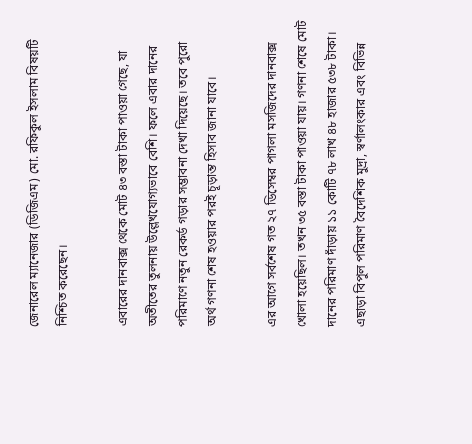জেনারেল ম্যানেজার (ডিজিএম) মো. রফিকুল ইসলাম বিষয়টি নিশ্চিত করেছেন।

এবারের দানবাক্স থেকে মোট ৪৩ বস্তা টাকা পাওয়া গেছে, যা অতীতের তুলনায় উল্লেখযোগ্যভাবে বেশি। ফলে এবার দানের পরিমাণে নতুন রেকর্ড গড়ার সম্ভাবনা দেখা দিয়েছে। তবে পুরো অর্থ গণনা শেষ হওয়ার পরই চূড়ান্ত হিসাব জানা যাবে।

এর আগে সর্বশেষ গত ২৭ ডিসেম্বর পাগলা মসজিদের দানবাক্স খোলা হয়েছিল। তখন ৩৫ বস্তা টাকা পাওয়া যায়। গণনা শেষে মোট দানের পরিমাণ দাঁড়ায় ১১ কোটি ৭৮ লাখ ৪৮ হাজার ৫৩৮ টাকা। এছাড়া বিপুল পরিমাণ বৈদেশিক মুদ্রা, স্বর্ণালংকার এবং বিভিন্ন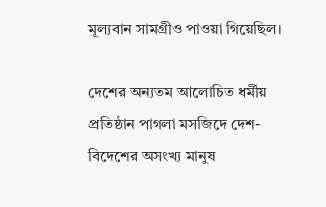মূল্যবান সামগ্রীও পাওয়া গিয়েছিল।

দেশের অন্যতম আলোচিত ধর্মীয় প্রতিষ্ঠান পাগলা মসজিদে দেশ-বিদেশের অসংখ্য মানুষ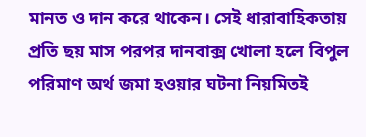মানত ও দান করে থাকেন। সেই ধারাবাহিকতায় প্রতি ছয় মাস পরপর দানবাক্স খোলা হলে বিপুল পরিমাণ অর্থ জমা হওয়ার ঘটনা নিয়মিতই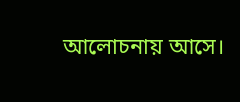আলোচনায় আসে।